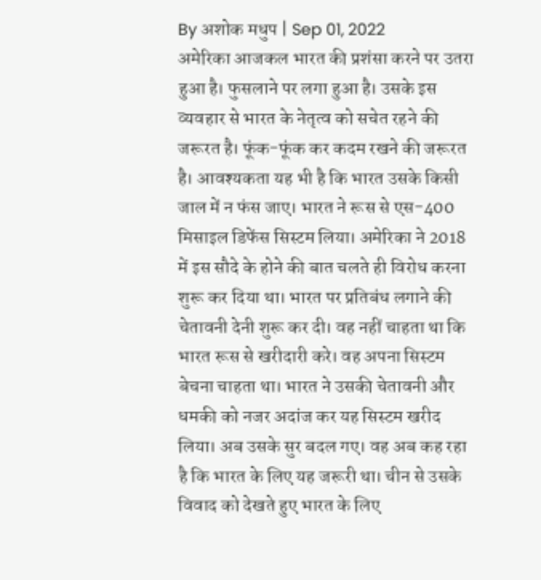By अशोक मधुप | Sep 01, 2022
अमेरिका आजकल भारत की प्रशंसा करने पर उतरा हुआ है। फुसलाने पर लगा हुआ है। उसके इस व्यवहार से भारत के नेतृत्व को सचेत रहने की जरूरत है। फूंक-फूंक कर कदम रखने की जरूरत है। आवश्यकता यह भी है कि भारत उसके किसी जाल में न फंस जाए। भारत ने रूस से एस-400 मिसाइल डिफेंस सिस्टम लिया। अमेरिका ने 2018 में इस सौदे के होने की बात चलते ही विरोध करना शुरू कर दिया था। भारत पर प्रतिबंध लगाने की चेतावनी देनी शुरू कर दी। वह नहीं चाहता था कि भारत रूस से खरीदारी करे। वह अपना सिस्टम बेचना चाहता था। भारत ने उसकी चेतावनी और धमकी को नजर अदांज कर यह सिस्टम खरीद लिया। अब उसके सुर बदल गए। वह अब कह रहा है कि भारत के लिए यह जरूरी था। चीन से उसके विवाद को देखते हुए भारत के लिए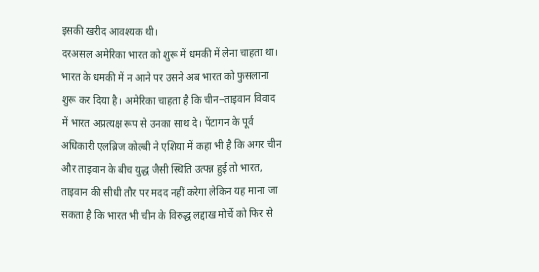इसकी खरीद आवश्यक थी।
दरअसल अमेरिका भारत को शुरू में धमकी में लेना चाहता था। भारत के धमकी में न आने पर उसने अब भारत को फुसलाना शुरू कर दिया है। अमेरिका चाहता है कि चीन−ताइवान विवाद में भारत अप्रत्यक्ष रूप से उनका साथ दे। पेंटागन के पूर्व अधिकारी एलब्रिज कोल्बी ने एशिया में कहा भी है कि अगर चीन और ताइवान के बीच युद्ध जैसी स्थिति उत्पन्न हुई तो भारत, ताइवान की सीधी तौर पर मदद नहीं करेगा लेकिन यह माना जा सकता है कि भारत भी चीन के विरुद्ध लद्दाख मोर्चे को फिर से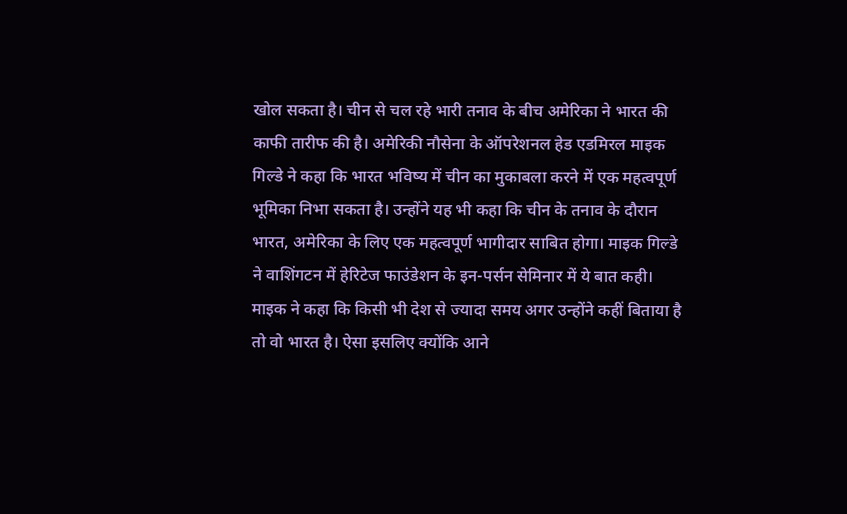खोल सकता है। चीन से चल रहे भारी तनाव के बीच अमेरिका ने भारत की काफी तारीफ की है। अमेरिकी नौसेना के ऑपरेशनल हेड एडमिरल माइक गिल्डे ने कहा कि भारत भविष्य में चीन का मुकाबला करने में एक महत्वपूर्ण भूमिका निभा सकता है। उन्होंने यह भी कहा कि चीन के तनाव के दौरान भारत, अमेरिका के लिए एक महत्वपूर्ण भागीदार साबित होगा। माइक गिल्डे ने वाशिंगटन में हेरिटेज फाउंडेशन के इन-पर्सन सेमिनार में ये बात कही। माइक ने कहा कि किसी भी देश से ज्यादा समय अगर उन्होंने कहीं बिताया है तो वो भारत है। ऐसा इसलिए क्योंकि आने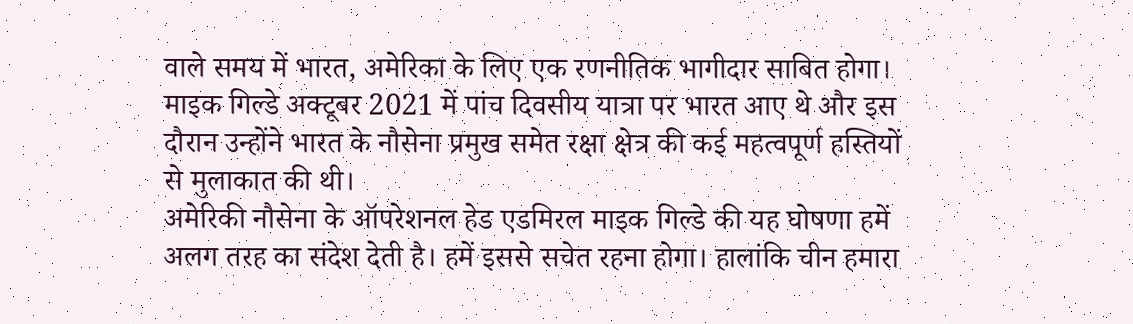वाले समय में भारत, अमेरिका के लिए एक रणनीतिक भागीदार साबित होगा। माइक गिल्डे अक्टूबर 2021 में पांच दिवसीय यात्रा पर भारत आए थे और इस दौरान उन्होंने भारत के नौसेना प्रमुख समेत रक्षा क्षेत्र की कई महत्वपूर्ण हस्तियों से मुलाकात की थी।
अमेरिकी नौसेना के ऑपरेशनल हेड एडमिरल माइक गिल्डे की यह घोषणा हमें अलग तरह का संदेश देती है। हमें इससे सचेत रहना होगा। हालांकि चीन हमारा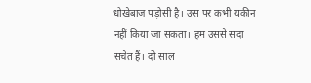धोखेबाज पड़ोसी है। उस पर कभी यकीन नहीं किया जा सकता। हम उससे सदा सचेत हैं। दो साल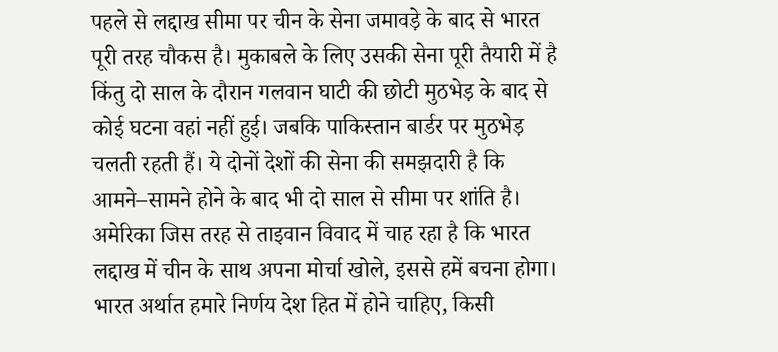पहले से लद्दाख सीमा पर चीन के सेना जमावड़े के बाद से भारत पूरी तरह चौकस है। मुकाबले के लिए उसकी सेना पूरी तैयारी में है किंतु दो साल के दौरान गलवान घाटी की छोटी मुठभेड़ के बाद से कोई घटना वहां नहीं हुई। जबकि पाकिस्तान बार्डर पर मुठभेड़ चलती रहती हैं। ये दोनों देशों की सेना की समझदारी है कि आमने–सामने होने के बाद भी दो साल से सीमा पर शांति है। अमेरिका जिस तरह से ताइवान विवाद में चाह रहा है कि भारत लद्दाख में चीन के साथ अपना मोर्चा खोले, इससे हमें बचना होगा। भारत अर्थात हमारे निर्णय देश हित में होने चाहिए, किसी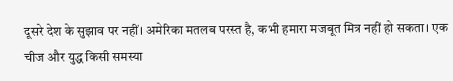दूसरे देश के सुझाव पर नहीं। अमेरिका मतलब परस्त है, कभी हमारा मजबूत मित्र नहीं हो सकता। एक चीज और युद्ध किसी समस्या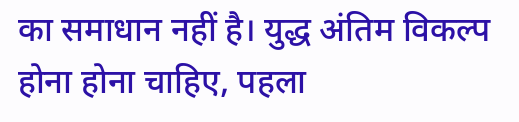का समाधान नहीं है। युद्ध अंतिम विकल्प होना होना चाहिए, पहला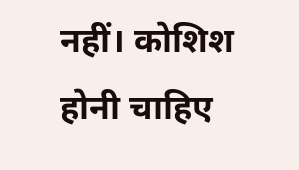नहीं। कोशिश होनी चाहिए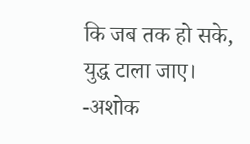कि जब तक हो सके, युद्ध टाला जाए।
-अशोक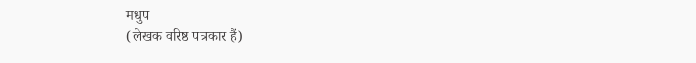मधुप
(लेखक वरिष्ठ पत्रकार हैं)